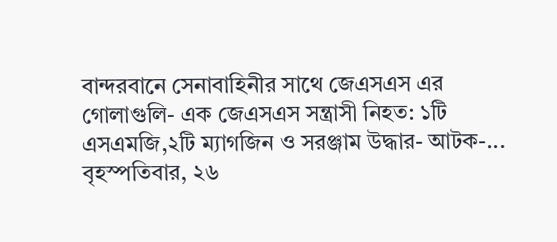বান্দরবানে সেনাবাহিনীর সাথে জেএসএস এর গোলাগুলি- এক জেএসএস সন্ত্রাসী নিহত: ১টি এসএমজি,২টি ম্যাগজিন ও সরঞ্জাম উদ্ধার- আটক-...
বৃহস্পতিবার, ২৬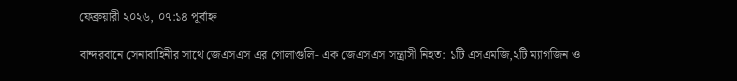ফেব্রুয়ারী ২০২৬, ০৭:১৪ পূর্বাহ্ন

বান্দরবানে সেনাবাহিনীর সাথে জেএসএস এর গোলাগুলি- এক জেএসএস সন্ত্রাসী নিহত: ১টি এসএমজি,২টি ম্যাগজিন ও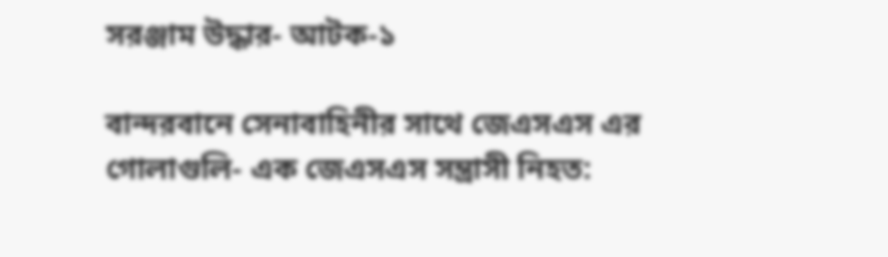সরঞ্জাম উদ্ধার- আটক-১

বান্দরবানে সেনাবাহিনীর সাথে জেএসএস এর গোলাগুলি- এক জেএসএস সন্ত্রাসী নিহত: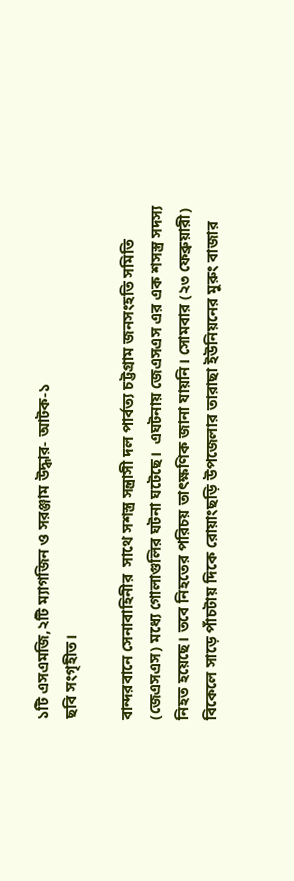১টি এসএমজি,২টি ম্যাগজিন ও সরঞ্জাম উদ্ধার- আটক-১
ছবি সংগৃহীত।

বান্দরবানে সেনাবাহিনীর  সাথে সশস্ত্র সন্ত্রাসী দল পার্বত্য চট্টগ্রাম জনসংহতি সমিতি (জেএসএস) মধ্যে গোলাগুলির ঘটনা ঘটেছে।  এঘটনায় জেএসএস এর এক শসস্ত্র সদস্য  নিহত হয়েছে। তবে নিহতের পরিচয় তাৎক্ষণিক জানা যায়নি। সোমবার (২৩ ফেব্রুয়ারী) বিকেলে সাড়ে পাঁচটায় দিকে রোয়াংছড়ি উপজেলার তারাছা ইউনিয়নের মুরুং বাজার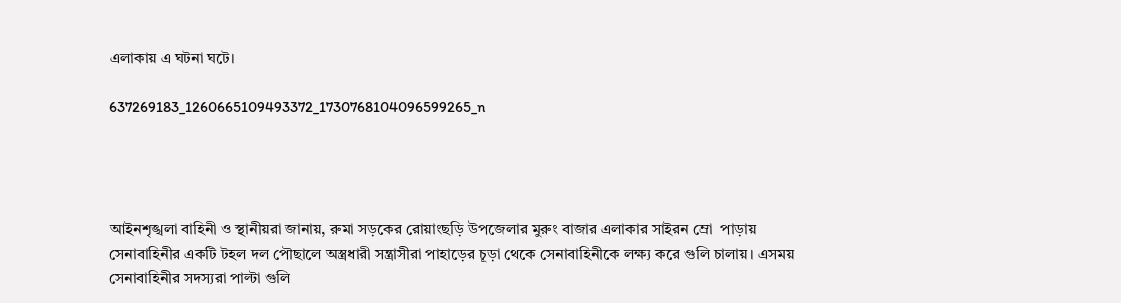এলাকায় এ ঘটনা ঘটে।

637269183_1260665109493372_1730768104096599265_n




আইনশৃঙ্খলা বাহিনী ও স্থানীয়রা জানায়, রুমা সড়কের রোয়াংছড়ি উপজেলার মুরুং বাজার এলাকার সাইরন ম্রো  পাড়ায় সেনাবাহিনীর একটি টহল দল পৌছালে অস্ত্রধারী সন্ত্রাসীরা পাহাড়ের চূড়া থেকে সেনাবাহিনীকে লক্ষ্য করে গুলি চালায়। এসময় সেনাবাহিনীর সদস্যরা পাল্টা গুলি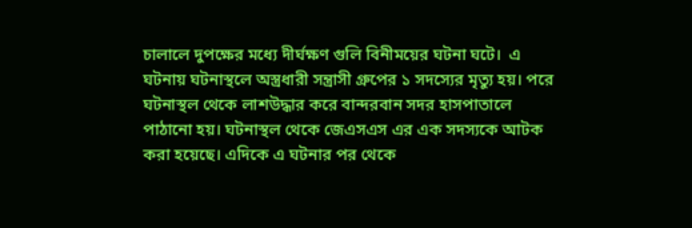চালালে দুপক্ষের মধ্যে দীর্ঘক্ষণ গুলি বিনীময়ের ঘটনা ঘটে।  এ ঘটনায় ঘটনাস্থলে অস্ত্রধারী সন্ত্রাসী গ্রুপের ১ সদস্যের মৃত্যু হয়। পরে ঘটনাস্থল থেকে লাশউদ্ধার করে বান্দরবান সদর হাসপাতালে পাঠানো হয়। ঘটনাস্থল থেকে জেএসএস এর এক সদস্যকে আটক করা হয়েছে। এদিকে এ ঘটনার পর থেকে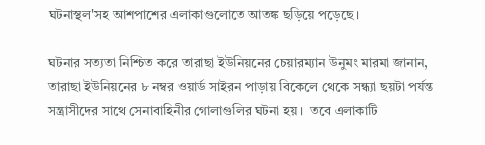ঘটনাস্থল'সহ আশপাশের এলাকাগুলোতে আতঙ্ক ছড়িয়ে পড়েছে।

ঘটনার সত্যতা নিশ্চিত করে তারাছা ইউনিয়নের চেয়ারম্যান উনুমং মারমা জানান, তারাছা ইউনিয়নের ৮ নম্বর ওয়ার্ড সাইরন পাড়ায় বিকেলে থেকে সন্ধ্যা ছয়টা পর্যন্ত সন্ত্রাসীদের সাথে সেনাবাহিনীর গোলাগুলির ঘটনা হয়।  তবে এলাকাটি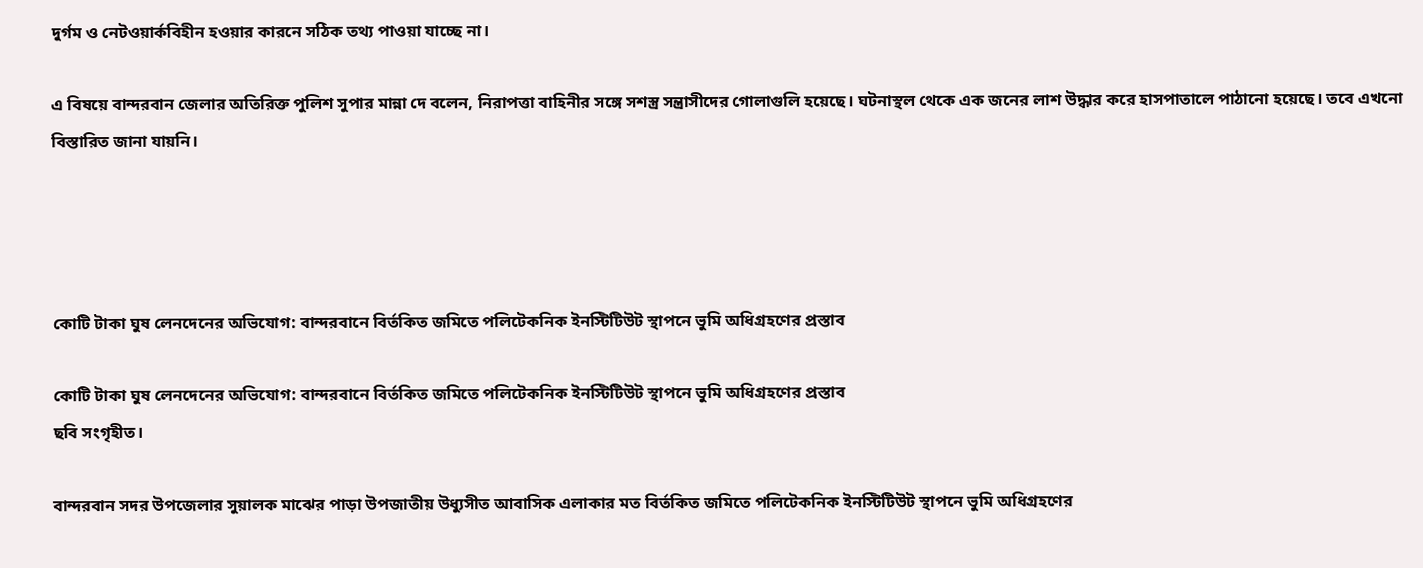দুর্গম ও নেটওয়ার্কবিহীন হওয়ার কারনে সঠিক তথ্য পাওয়া যাচ্ছে না।

এ বিষয়ে বান্দরবান জেলার অতিরিক্ত পুলিশ সুপার মান্না দে বলেন, নিরাপত্তা বাহিনীর সঙ্গে সশস্ত্র সন্ত্রাসীদের গোলাগুলি হয়েছে। ঘটনাস্থল থেকে এক জনের লাশ উদ্ধার করে হাসপাতালে পাঠানো হয়েছে। তবে এখনো বিস্তারিত জানা যায়নি।




কোটি টাকা ঘুষ লেনদেনের অভিযোগ: বান্দরবানে বির্তকিত জমিতে পলিটেকনিক ইনস্টিটিউট স্থাপনে ভুমি অধিগ্রহণের প্রস্তাব

কোটি টাকা ঘুষ লেনদেনের অভিযোগ: বান্দরবানে বির্তকিত জমিতে পলিটেকনিক ইনস্টিটিউট স্থাপনে ভুমি অধিগ্রহণের প্রস্তাব
ছবি সংগৃহীত।

বান্দরবান সদর উপজেলার সুয়ালক মাঝের পাড়া উপজাতীয় উধ্যুসীত আবাসিক এলাকার মত বির্তকিত জমিতে পলিটেকনিক ইনস্টিটিউট স্থাপনে ভুমি অধিগ্রহণের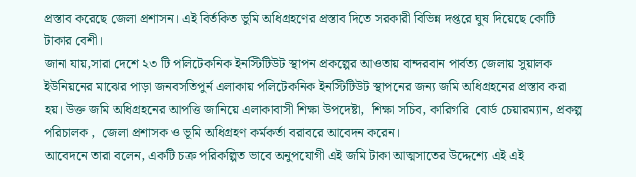প্রস্তাব করেছে জেলা প্রশাসন। এই বির্তকিত ভুমি অধিগ্রহণের প্রস্তাব দিতে সরকারী বিভিন্ন দপ্তরে ঘুষ দিয়েছে কোটি টাকার বেশী।
জানা যায়,সারা দেশে ২৩ টি পলিটেকনিক ইনস্টিটিউট স্থাপন প্রকল্পের আওতায় বান্দরবান পার্বত্য জেলায় সুয়ালক ইউনিয়নের মাঝের পাড়া জনবসতিপুর্ন এলাকায় পলিটেকনিক ইনস্টিটিউট স্থাপনের জন্য জমি অধিগ্রহনের প্রস্তাব করা হয়। উক্ত জমি অধিগ্রহনের আপত্তি জানিয়ে এলাকাবাসী শিক্ষা উপদেষ্টা,  শিক্ষা সচিব, কারিগরি  বোর্ড চেয়ারম্যান, প্রকল্প পরিচালক ,  জেলা প্রশাসক ও ভূমি অধিগ্রহণ কর্মকর্তা বরাবরে আবেদন করেন।
আবেদনে তারা বলেন, একটি চক্র পরিকল্পিত ভাবে অনুপযোগী এই জমি টাকা আত্মসাতের উদ্দেশ্যে এই এই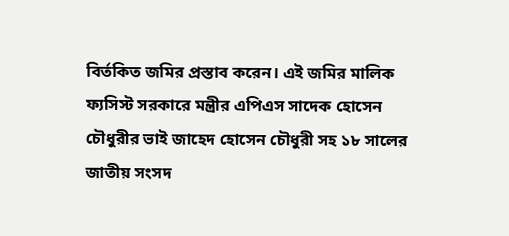বির্তকিত জমির প্রস্তাব করেন। এই জমির মালিক ফ্যসিস্ট সরকারে মন্ত্রীর এপিএস সাদেক হোসেন চৌধুরীর ভাই জাহেদ হোসেন চৌধুরী সহ ১৮ সালের জাতীয় সংসদ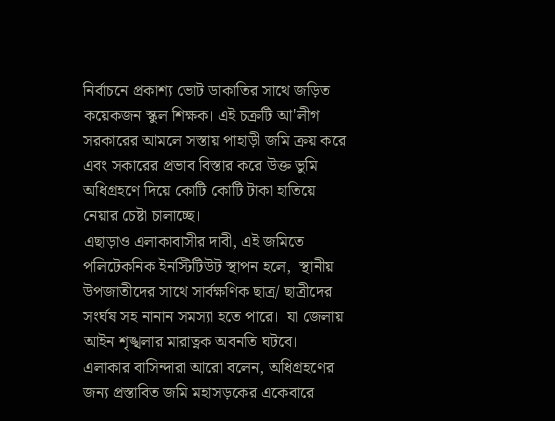নির্বাচনে প্রকাশ্য ভোট ডাকাতির সাথে জড়িত কয়েকজন স্কুল শিক্ষক। এই চক্রটি আ'লীগ সরকারের আমলে সস্তায় পাহাড়ী জমি ক্রয় করে এবং সকারের প্রভাব বিস্তার করে উক্ত ভুমি অধিগ্রহণে দিয়ে কোটি কোটি টাকা হাতিয়ে নেয়ার চেষ্টা চালাচ্ছে।
এছাড়াও এলাকাবাসীর দাবী, এই জমিতে পলিটেকনিক ইনস্টিটিউট স্থাপন হলে,  স্থানীয় উপজাতীদের সাথে সার্বক্ষণিক ছাত্র/ ছাত্রীদের সংর্ঘষ সহ নানান সমস্যা হতে পারে।  যা জেলায় আইন শৃঙ্খলার মারাত্নক অবনতি ঘটবে। এলাকার বাসিন্দারা আরো বলেন, অধিগ্রহণের জন্য প্রস্তাবিত জমি মহাসড়কের একেবারে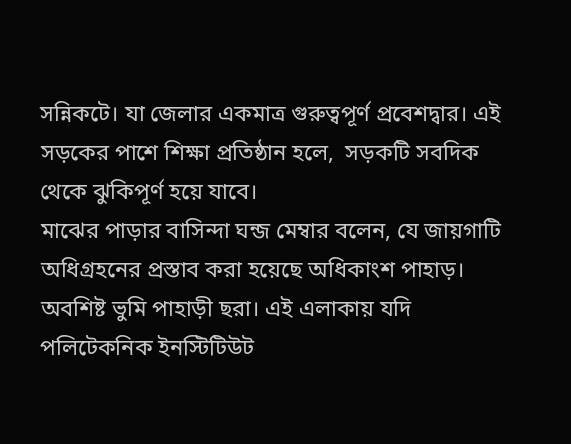সন্নিকটে। যা জেলার একমাত্র গুরুত্বপূর্ণ প্রবেশদ্বার। এই সড়কের পাশে শিক্ষা প্রতিষ্ঠান হলে,  সড়কটি সবদিক থেকে ঝুকিপূর্ণ হয়ে যাবে।
মাঝের পাড়ার বাসিন্দা ঘন্জ মেম্বার বলেন, যে জায়গাটি অধিগ্রহনের প্রস্তাব করা হয়েছে অধিকাংশ পাহাড়। অবশিষ্ট ভুমি পাহাড়ী ছরা। এই এলাকায় যদি পলিটেকনিক ইনস্টিটিউট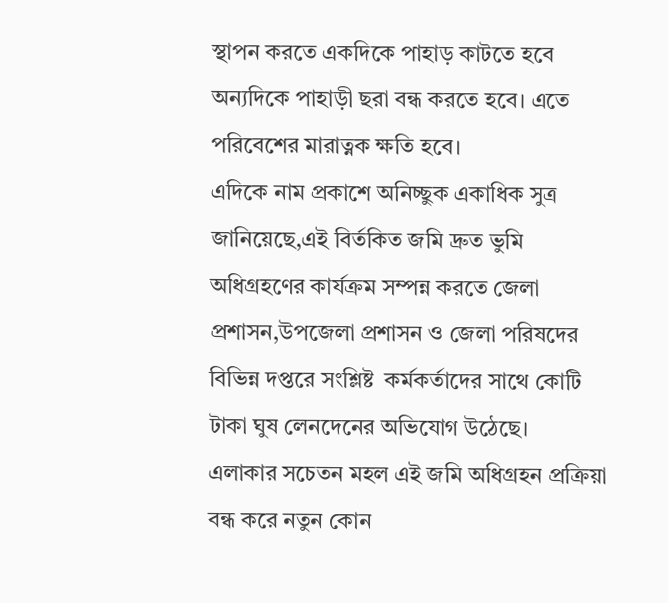স্থাপন করতে একদিকে পাহাড় কাটতে হবে অন্যদিকে পাহাড়ী ছরা বন্ধ করতে হবে। এতে পরিবেশের মারাত্নক ক্ষতি হবে।
এদিকে নাম প্রকাশে অনিচ্ছুক একাধিক সুত্র জানিয়েছে,এই বির্তকিত জমি দ্রুত ভুমি অধিগ্রহণের কার্যক্রম সম্পন্ন করতে জেলা প্রশাসন,উপজেলা প্রশাসন ও জেলা পরিষদের বিভিন্ন দপ্তরে সংশ্লিষ্ট  কর্মকর্তাদের সাথে কোটি টাকা ঘুষ লেনদেনের অভিযোগ উঠেছে।
এলাকার সচেতন মহল এই জমি অধিগ্রহন প্রক্রিয়া বন্ধ করে নতুন কোন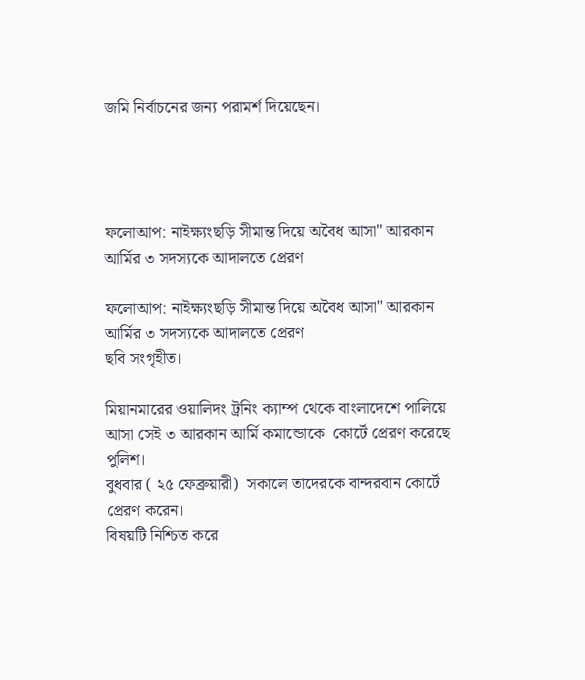জমি নির্বাচনের জন্য পরামর্শ দিয়েছেন।




ফলোআপ: নাইক্ষ‍্যংছড়ি সীমান্ত দিয়ে অবৈধ আসা" আরকান আর্মির ৩ সদস্যকে আদালতে প্রেরণ

ফলোআপ: নাইক্ষ‍্যংছড়ি সীমান্ত দিয়ে অবৈধ আসা" আরকান আর্মির ৩ সদস্যকে আদালতে প্রেরণ
ছবি সংগৃহীত।

মিয়ানমারের ওয়ালিদং ট্রনিং ক্যাম্প থেকে বাংলাদেশে পালিয়ে আসা সেই ৩ আরকান আর্মি কমান্ডোকে  কোর্টে প্রেরণ করেছে পুলিশ।
বুধবার ( ২৫ ফেব্রুয়ারী)  সকালে তাদেরকে বান্দরবান কোর্টে প্রেরণ করেন।
বিষয়টি নিশ্চিত করে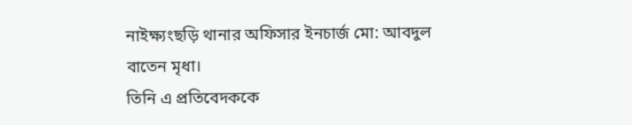নাইক্ষ্যংছড়ি থানার অফিসার ইনচার্জ মো: আবদুল বাতেন মৃধা।
তিনি এ প্রতিবেদককে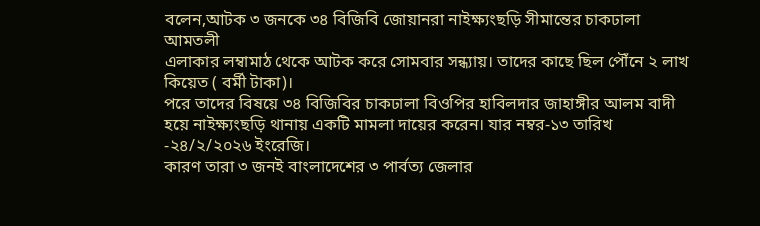বলেন,আটক ৩ জনকে ৩৪ বিজিবি জোয়ানরা নাইক্ষ্যংছড়ি সীমান্তের চাকঢালা আমতলী
এলাকার লম্বামাঠ থেকে আটক করে সোমবার সন্ধ্যায়। তাদের কাছে ছিল পৌঁনে ২ লাখ  কিয়েত ( বর্মী টাকা)।
পরে তাদের বিষয়ে ৩৪ বিজিবির চাকঢালা বিওপির হাবিলদার জাহাঙ্গীর আলম বাদী হয়ে নাইক্ষ্যংছড়ি থানায় একটি মামলা দায়ের করেন। যার নম্বর-১৩ তারিখ -২৪/২/২০২৬ ইংরেজি।
কারণ তারা ৩ জনই বাংলাদেশের ৩ পার্বত্য জেলার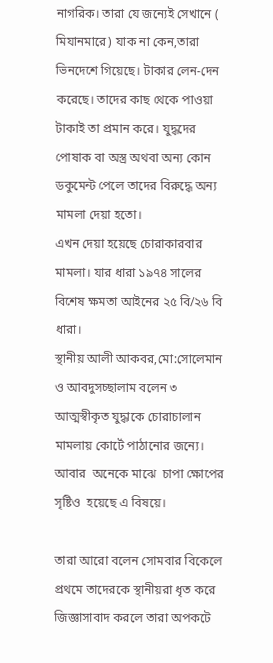নাগরিক। তারা যে জন্যেই সেখানে ( মিযানমারে) যাক না কেন,তারা ভিনদেশে গিয়েছে। টাকার লেন-দেন করেছে। তাদের কাছ থেকে পাওয়া টাকাই তা প্রমান করে। যুদ্ধদের পোষাক বা অস্ত্র অথবা অন্য কোন ডকুমেন্ট পেলে তাদের বিরুদ্ধে অন্য মামলা দেয়া হতো।
এখন দেয়া হয়েছে চোরাকারবার মামলা। যার ধারা ১৯৭৪ সালের বিশেষ ক্ষমতা আইনের ২৫ বি/২৬ বি ধারা।
স্থানীয় আলী আকবর,মো:সোলেমান ও আবদুসচ্ছালাম বলেন ৩ আত্মস্বীকৃত যুদ্ধাকে চোরাচালান মামলায় কোর্টে পাঠানোর জন্যে। আবার  অনেকে মাঝে  চাপা ক্ষোপের সৃষ্টিও  হয়েছে এ বিষয়ে।

তারা আরো বলেন সোমবার বিকেলে প্রথমে তাদেরকে স্থানীয়রা ধৃত করে জিজ্ঞাসাবাদ করলে তারা অপকটে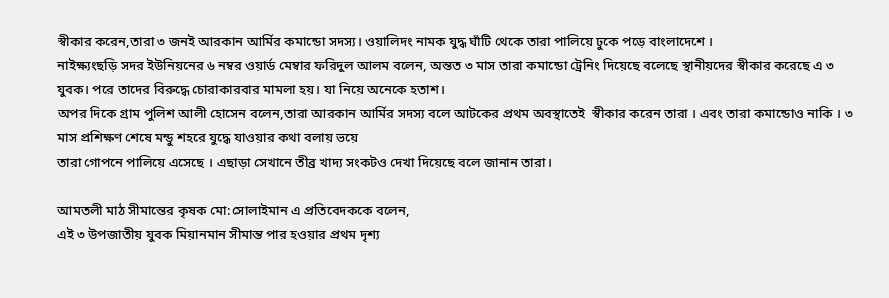স্বীকার করেন,তারা ৩ জনই আরকান আর্মির কমান্ডো সদস্য। ওয়ালিদং নামক যুদ্ধ ঘাঁটি থেকে তারা পালিয়ে ঢুকে পড়ে বাংলাদেশে ।
নাইক্ষ্যংছড়ি সদর ইউনিয়নের ৬ নম্বর ওয়ার্ড মেম্বার ফরিদুল আলম বলেন, অন্তত ৩ মাস তারা কমান্ডো ট্রেনিং দিয়েছে বলেছে স্থানীয়দের স্বীকার করেছে এ ৩ যুবক। পরে তাদের বিরুদ্ধে চোরাকারবার মামলা হয়। যা নিয়ে অনেকে হতাশ।
অপর দিকে গ্রাম পুলিশ আলী হোসেন বলেন,তারা আরকান আর্মির সদস্য বলে আটকের প্রথম অবস্থাতেই  স্বীকার করেন তারা । এবং তারা কমান্ডোও নাকি । ৩ মাস প্রশিক্ষণ শেষে মন্ডু শহরে যুদ্ধে যাওয়ার কথা বলায় ভয়ে
তারা গোপনে পালিয়ে এসেছে । এছাড়া সেখানে তীব্র খাদ্য সংকটও দেখা দিয়েছে বলে জানান তারা।

আমতলী মাঠ সীমান্তের কৃষক মো:সোলাইমান এ প্রতিবেদককে বলেন,
এই ৩ উপজাতীয় যুবক মিয়ানমান সীমান্ত পার হওয়ার প্রথম দৃশ্য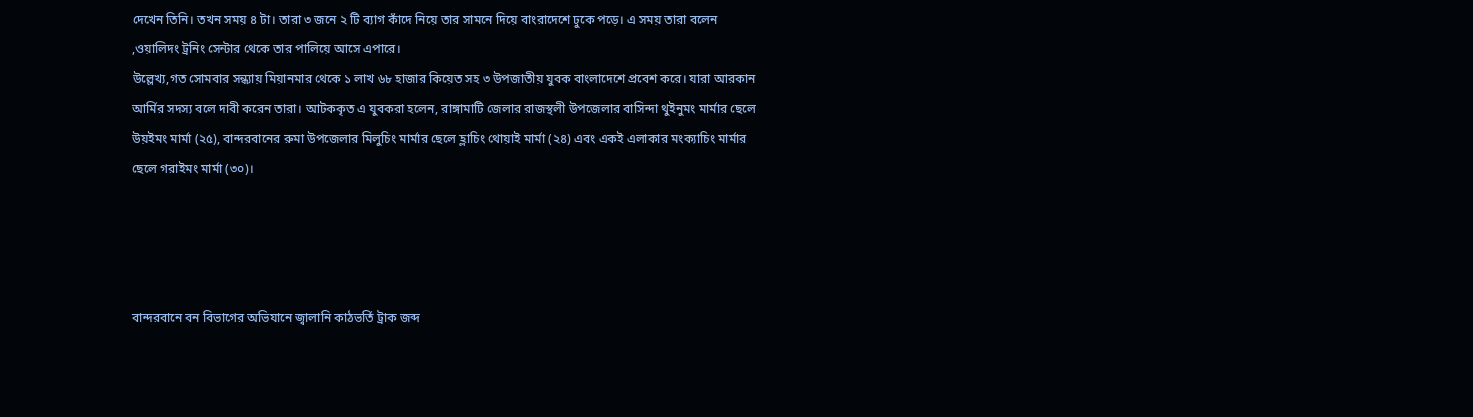দেখেন তিনি। তখন সময় ৪ টা। তারা ৩ জনে ২ টি ব্যাগ কাঁদে নিয়ে তার সামনে দিয়ে বাংরাদেশে ঢুকে পড়ে। এ সময় তারা বলেন ,ওয়ালিদং ট্রনিং সেন্টার থেকে তার পালিয়ে আসে এপারে।
উল্লেখ্য,গত সোমবার সন্ধ্যায় মিয়ানমার থেকে ১ লাখ ৬৮ হাজার কিয়েত সহ ৩ উপজাতীয় যুবক বাংলাদেশে প্রবেশ করে। যারা আরকান আর্মির সদস্য বলে দাবী করেন তারা। আটককৃত এ যুবকরা হলেন, রাঙ্গামাটি জেলার রাজস্থলী উপজেলার বাসিন্দা থুইনুমং মার্মার ছেলে উয়ইমং মার্মা (২৫), বান্দরবানের রুমা উপজেলার মিলুচিং মার্মার ছেলে হ্লাচিং থোয়াই মার্মা (২৪) এবং একই এলাকার মংক্যাচিং মার্মার ছেলে গরাইমং মার্মা (৩০)।




বান্দরবানে বন বিভাগের অভিযানে জ্বালানি কাঠভর্তি ট্রাক জব্দ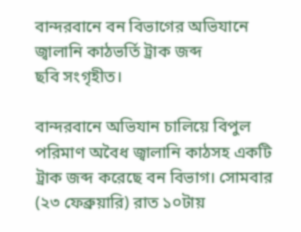বান্দরবানে বন বিভাগের অভিযানে জ্বালানি কাঠভর্তি ট্রাক জব্দ
ছবি সংগৃহীত।

বান্দরবানে অভিযান চালিয়ে বিপুল পরিমাণ অবৈধ জ্বালানি কাঠসহ একটি ট্রাক জব্দ করেছে বন বিভাগ। সোমবার (২৩ ফেব্রুয়ারি) রাত ১০টায়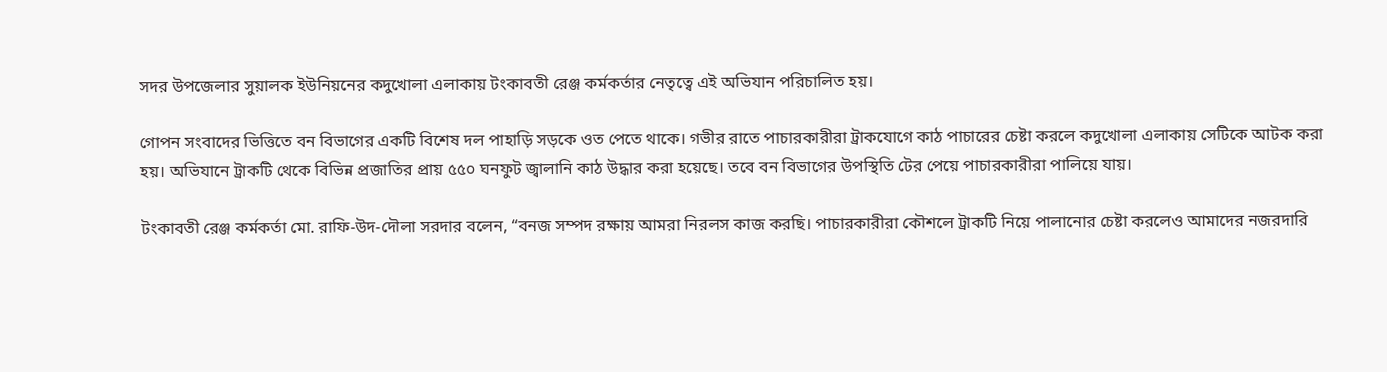সদর উপজেলার সুয়ালক ইউনিয়নের কদুখোলা এলাকায় টংকাবতী রেঞ্জ কর্মকর্তার নেতৃত্বে এই অভিযান পরিচালিত হয়।

গোপন সংবাদের ভিত্তিতে বন বিভাগের একটি বিশেষ দল পাহাড়ি সড়কে ওত পেতে থাকে। গভীর রাতে পাচারকারীরা ট্রাকযোগে কাঠ পাচারের চেষ্টা করলে কদুখোলা এলাকায় সেটিকে আটক করা হয়। অভিযানে ট্রাকটি থেকে বিভিন্ন প্রজাতির প্রায় ৫৫০ ঘনফুট জ্বালানি কাঠ উদ্ধার করা হয়েছে। তবে বন বিভাগের উপস্থিতি টের পেয়ে পাচারকারীরা পালিয়ে যায়।

টংকাবতী রেঞ্জ কর্মকর্তা মো. রাফি-উদ-দৌলা সরদার বলেন, “বনজ সম্পদ রক্ষায় আমরা নিরলস কাজ করছি। পাচারকারীরা কৌশলে ট্রাকটি নিয়ে পালানোর চেষ্টা করলেও আমাদের নজরদারি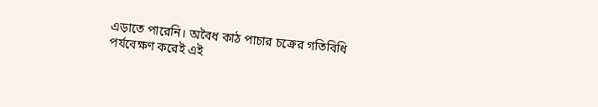এড়াতে পারেনি। অবৈধ কাঠ পাচার চক্রের গতিবিধি পর্যবেক্ষণ করেই এই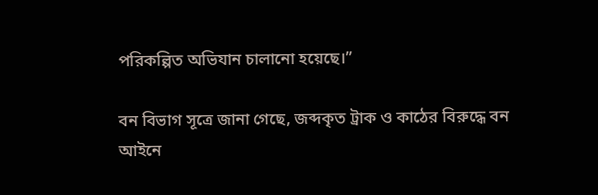পরিকল্পিত অভিযান চালানো হয়েছে।”

বন বিভাগ সূত্রে জানা গেছে, জব্দকৃত ট্রাক ও কাঠের বিরুদ্ধে বন আইনে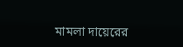মামলা দায়েরের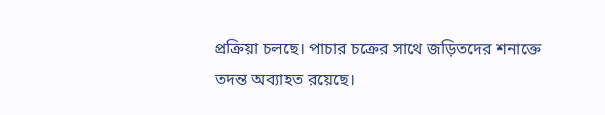প্রক্রিয়া চলছে। পাচার চক্রের সাথে জড়িতদের শনাক্তে তদন্ত অব্যাহত রয়েছে।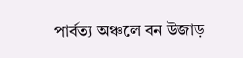পার্বত্য অঞ্চলে বন উজাড়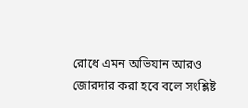রোধে এমন অভিযান আরও জোরদার করা হবে বলে সংশ্লিষ্ট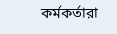কর্মকর্তারা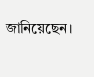জানিয়েছেন।